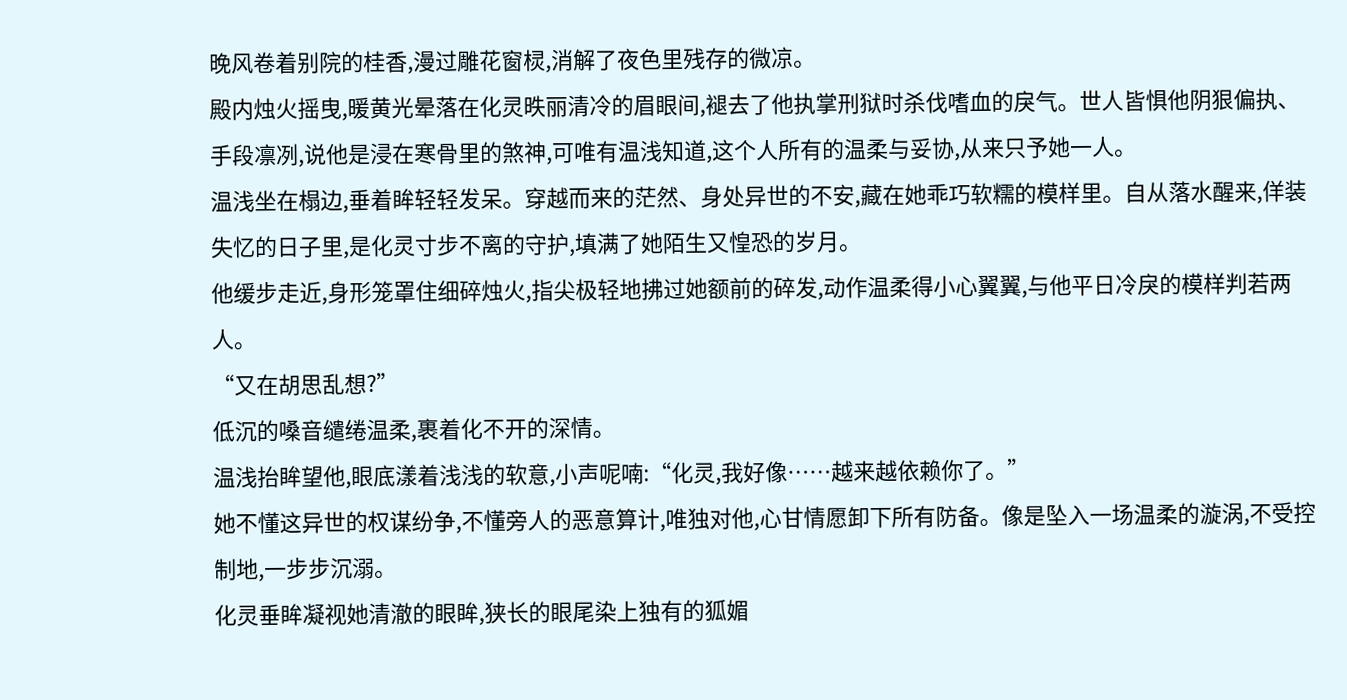晚风卷着别院的桂香,漫过雕花窗棂,消解了夜色里残存的微凉。
殿内烛火摇曳,暖黄光晕落在化灵昳丽清冷的眉眼间,褪去了他执掌刑狱时杀伐嗜血的戾气。世人皆惧他阴狠偏执、手段凛冽,说他是浸在寒骨里的煞神,可唯有温浅知道,这个人所有的温柔与妥协,从来只予她一人。
温浅坐在榻边,垂着眸轻轻发呆。穿越而来的茫然、身处异世的不安,藏在她乖巧软糯的模样里。自从落水醒来,佯装失忆的日子里,是化灵寸步不离的守护,填满了她陌生又惶恐的岁月。
他缓步走近,身形笼罩住细碎烛火,指尖极轻地拂过她额前的碎发,动作温柔得小心翼翼,与他平日冷戾的模样判若两人。
“又在胡思乱想?”
低沉的嗓音缱绻温柔,裹着化不开的深情。
温浅抬眸望他,眼底漾着浅浅的软意,小声呢喃:“化灵,我好像……越来越依赖你了。”
她不懂这异世的权谋纷争,不懂旁人的恶意算计,唯独对他,心甘情愿卸下所有防备。像是坠入一场温柔的漩涡,不受控制地,一步步沉溺。
化灵垂眸凝视她清澈的眼眸,狭长的眼尾染上独有的狐媚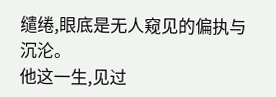缱绻,眼底是无人窥见的偏执与沉沦。
他这一生,见过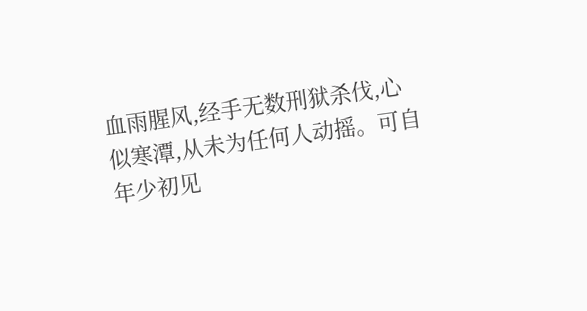血雨腥风,经手无数刑狱杀伐,心似寒潭,从未为任何人动摇。可自年少初见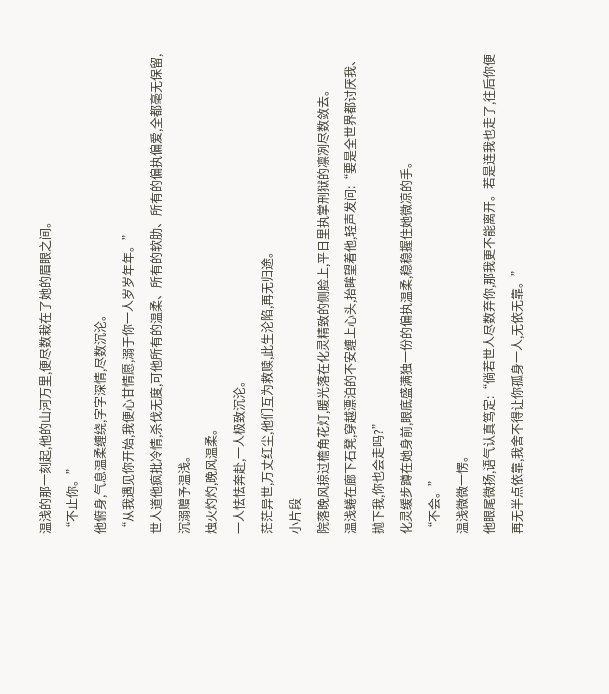温浅的那一刻起,他的山河万里,便尽数栽在了她的眉眼之间。
“不止你。”
他俯身,气息温柔缠绕,字字深情,尽数沉沦。
“从我遇见你开始,我便心甘情愿,溺于你一人岁岁年年。”
世人道他疯批冷情,杀伐无度,可他所有的温柔、所有的软肋、所有的偏执偏爱,全都毫无保留,沉溺赠予温浅。
烛火灼灼,晚风温柔。
一人怯怯奔赴,一人极致沉沦。
茫茫异世,万丈红尘,他们互为救赎,此生沦陷,再无归途。
小片段
院落晚风掠过檐角花灯,暖光落在化灵精致的侧脸上,平日里执掌刑狱的凛冽尽数敛去。
温浅蜷在廊下石凳,穿越漂泊的不安缠上心头,抬眸望着他,轻声发问:“要是全世界都讨厌我、抛下我,你也会走吗?”
化灵缓步蹲在她身前,眼底盛满独一份的偏执温柔,稳稳握住她微凉的手。
“不会。”
温浅微微一愣。
他眼尾微扬,语气认真笃定:“倘若世人尽数弃你,那我更不能离开。若是连我也走了,往后你便再无半点依靠,我舍不得让你孤身一人,无依无靠。”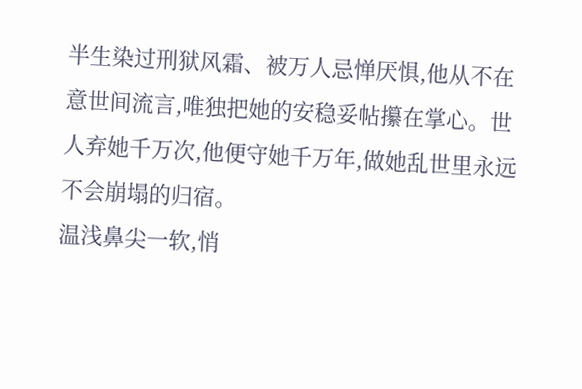半生染过刑狱风霜、被万人忌惮厌惧,他从不在意世间流言,唯独把她的安稳妥帖攥在掌心。世人弃她千万次,他便守她千万年,做她乱世里永远不会崩塌的归宿。
温浅鼻尖一软,悄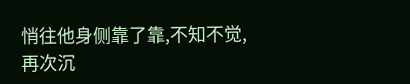悄往他身侧靠了靠,不知不觉,再次沉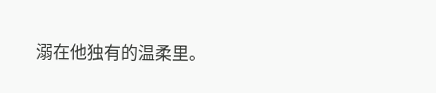溺在他独有的温柔里。